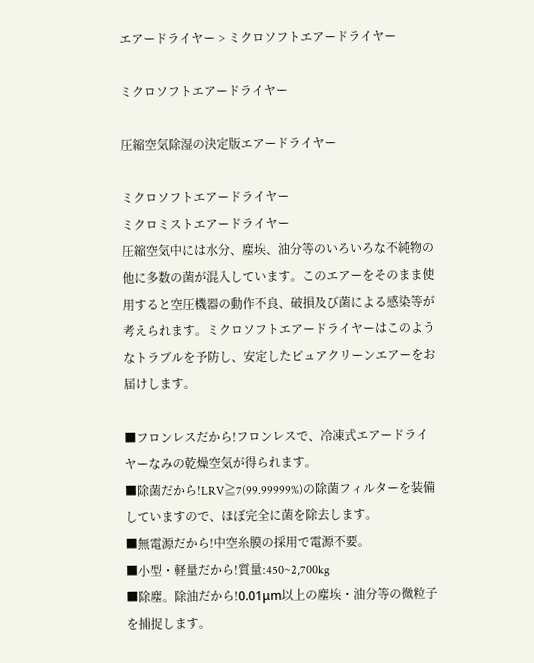エアードライヤー > ミクロソフトエアードライヤー

ミクロソフトエアードライヤー

圧縮空気除湿の決定版エアードライヤー

ミクロソフトエアードライヤー
ミクロミストエアードライヤー
圧縮空気中には水分、塵埃、油分等のいろいろな不純物の他に多数の菌が混入しています。このエアーをそのまま使用すると空圧機器の動作不良、破損及び菌による感染等が考えられます。ミクロソフトエアードライヤーはこのようなトラブルを予防し、安定したピュアクリーンエアーをお届けします。

■フロンレスだから!フロンレスで、冷凍式エアードライヤーなみの乾燥空気が得られます。
■除菌だから!LRV≧7(99.99999%)の除菌フィルターを装備していますので、ほぼ完全に菌を除去します。
■無電源だから!中空糸膜の採用で電源不要。
■小型・軽量だから!質量:450~2,700kg
■除塵。除油だから!0.01μm以上の塵埃・油分等の微粒子を捕捉します。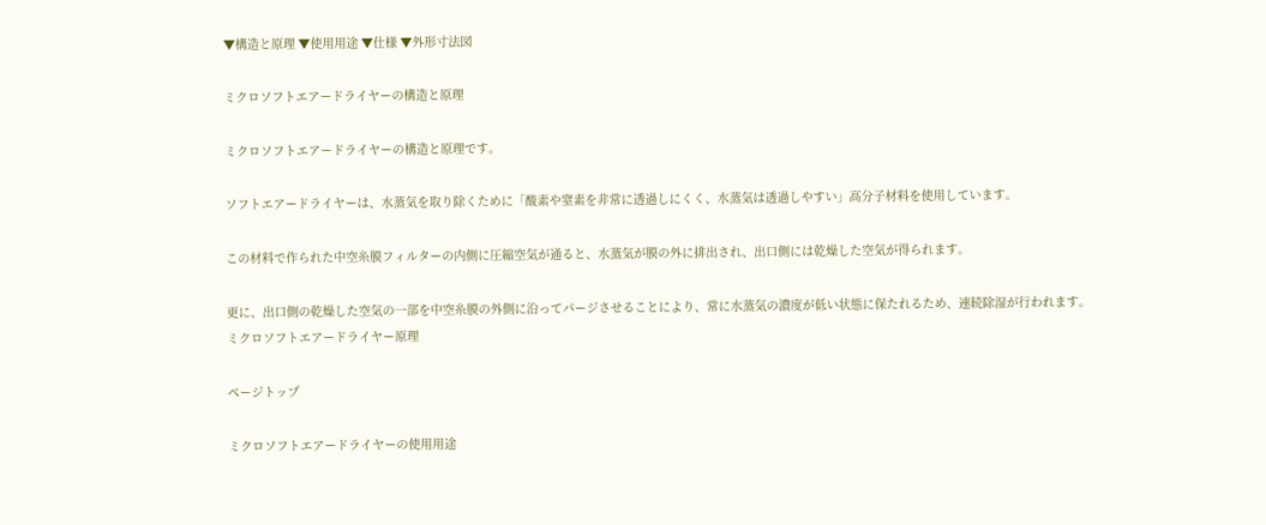▼構造と原理 ▼使用用途 ▼仕様 ▼外形寸法図

ミクロソフトエアードライヤーの構造と原理

ミクロソフトエアードライヤーの構造と原理です。

ソフトエアードライヤーは、水蒸気を取り除くために「酸素や窒素を非常に透過しにくく、水蒸気は透過しやすい」高分子材料を使用しています。

この材料で作られた中空糸膜フィルターの内側に圧縮空気が通ると、水蒸気が膜の外に排出され、出口側には乾燥した空気が得られます。

更に、出口側の乾燥した空気の一部を中空糸膜の外側に沿ってパージさせることにより、常に水蒸気の濃度が低い状態に保たれるため、連続除湿が行われます。
ミクロソフトエアードライヤー原理

ページトップ

ミクロソフトエアードライヤーの使用用途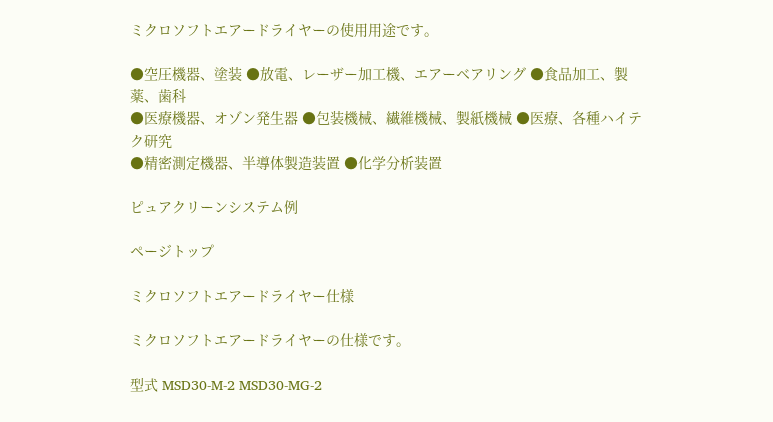ミクロソフトエアードライヤーの使用用途です。

●空圧機器、塗装 ●放電、レーザー加工機、エアーベアリング ●食品加工、製薬、歯科
●医療機器、オゾン発生器 ●包装機械、繊維機械、製紙機械 ●医療、各種ハイテク研究
●精密測定機器、半導体製造装置 ●化学分析装置

ピュアクリーンシステム例

ページトップ

ミクロソフトエアードライヤー仕様

ミクロソフトエアードライヤーの仕様です。

型式 MSD30-M-2 MSD30-MG-2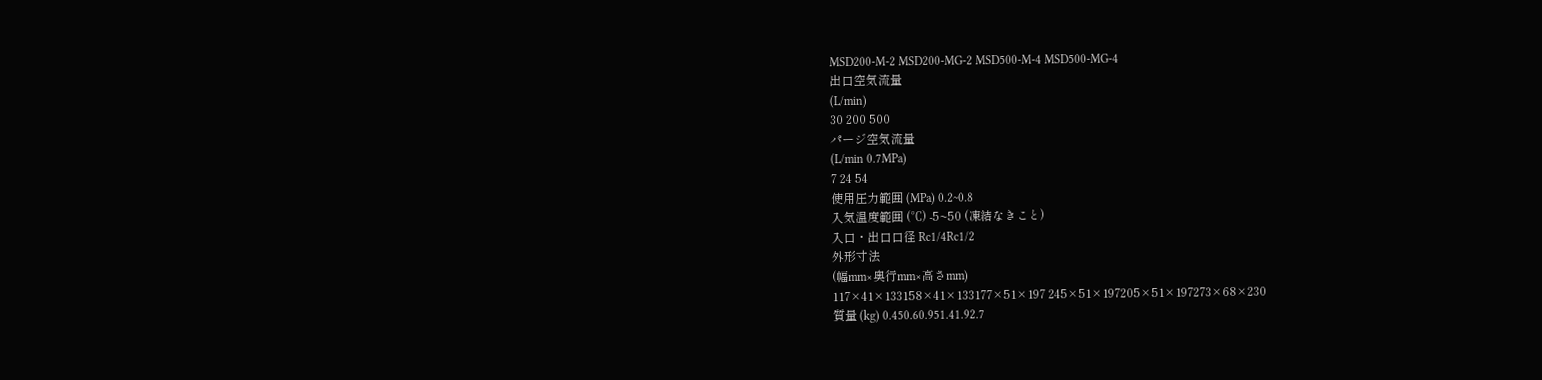MSD200-M-2 MSD200-MG-2 MSD500-M-4 MSD500-MG-4
出口空気流量
(L/min)
30 200 500
パージ空気流量
(L/min 0.7MPa)
7 24 54
使用圧力範囲 (MPa) 0.2~0.8
入気温度範囲 (℃) -5~50 (凍結なきこと)
入口・出口口径 Rc1/4Rc1/2
外形寸法
(幅mm×奥行mm×高さmm)
117×41×133158×41×133177×51×197 245×51×197205×51×197273×68×230
質量 (kg) 0.450.60.951.41.92.7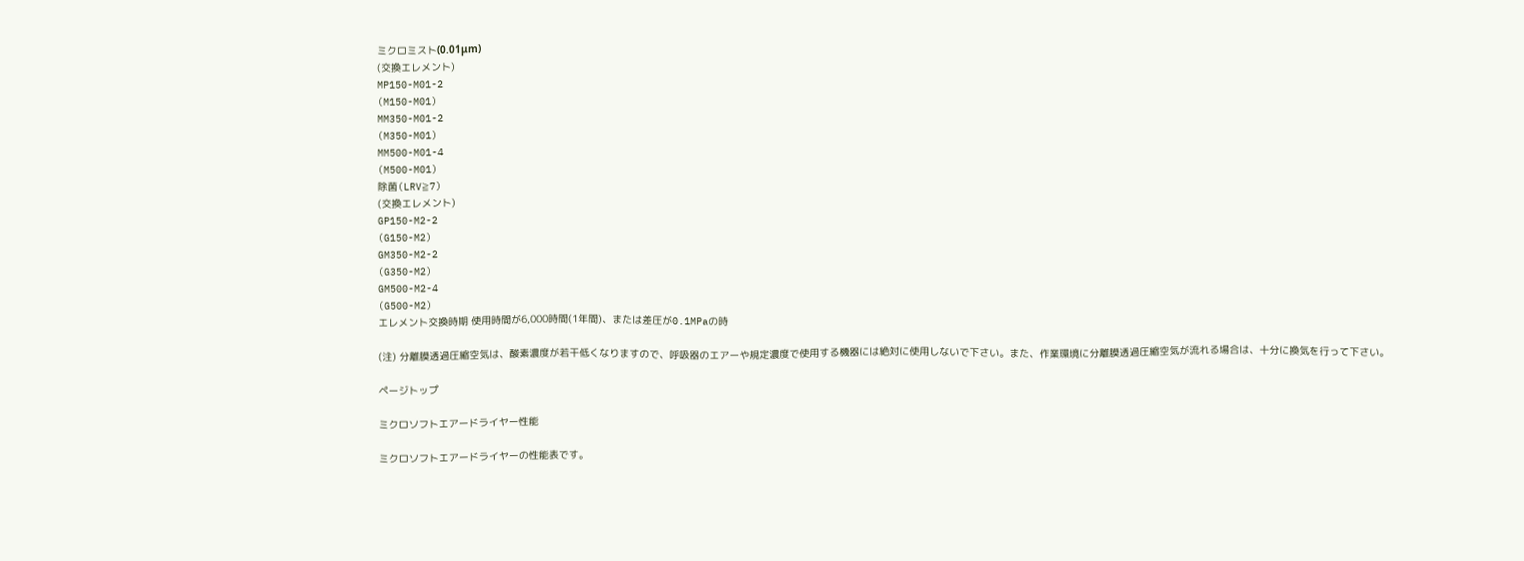ミクロミスト(0.01μm)
(交換エレメント)
MP150-M01-2
(M150-M01)
MM350-M01-2
(M350-M01)
MM500-M01-4
(M500-M01)
除菌(LRV≧7)
(交換エレメント)
GP150-M2-2
(G150-M2)
GM350-M2-2
(G350-M2)
GM500-M2-4
(G500-M2)
エレメント交換時期 使用時間が6,000時間(1年間)、または差圧が0.1MPaの時

(注) 分離膜透過圧縮空気は、酸素濃度が若干低くなりますので、呼吸器のエアーや規定濃度で使用する機器には絶対に使用しないで下さい。また、作業環境に分離膜透過圧縮空気が流れる場合は、十分に換気を行って下さい。

ページトップ

ミクロソフトエアードライヤー性能

ミクロソフトエアードライヤーの性能表です。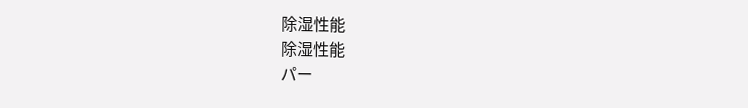除湿性能
除湿性能
パー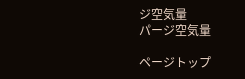ジ空気量
パージ空気量

ページトップ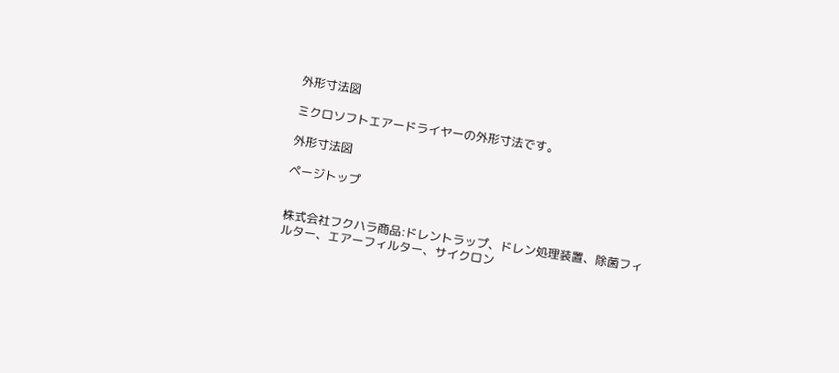外形寸法図

ミクロソフトエアードライヤーの外形寸法です。

外形寸法図

ページトップ


株式会社フクハラ商品:ドレントラップ、ドレン処理装置、除菌フィルター、エアーフィルター、サイクロン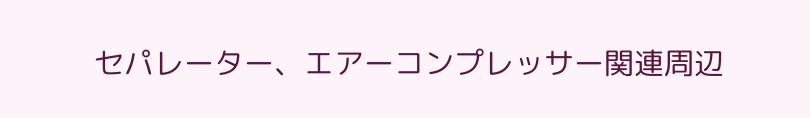セパレーター、エアーコンプレッサー関連周辺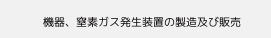機器、窒素ガス発生装置の製造及び販売